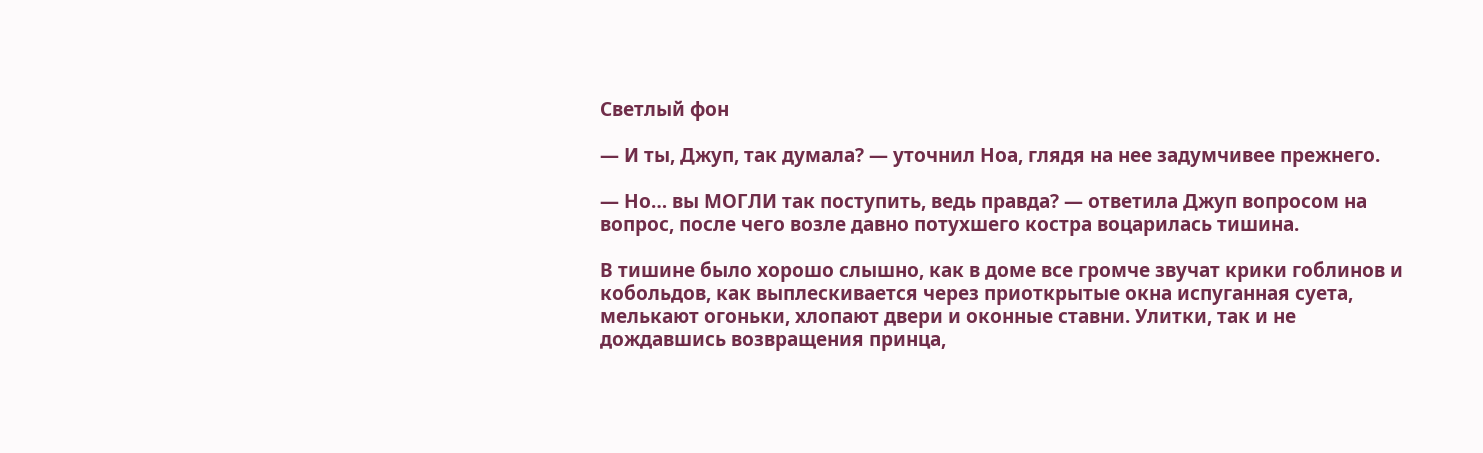Светлый фон

— И ты, Джуп, так думала? — уточнил Ноа, глядя на нее задумчивее прежнего.

— Но… вы МОГЛИ так поступить, ведь правда? — ответила Джуп вопросом на вопрос, после чего возле давно потухшего костра воцарилась тишина.

В тишине было хорошо слышно, как в доме все громче звучат крики гоблинов и кобольдов, как выплескивается через приоткрытые окна испуганная суета, мелькают огоньки, хлопают двери и оконные ставни. Улитки, так и не дождавшись возвращения принца,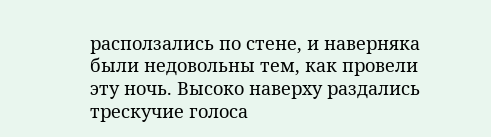расползались по стене, и наверняка были недовольны тем, как провели эту ночь. Высоко наверху раздались трескучие голоса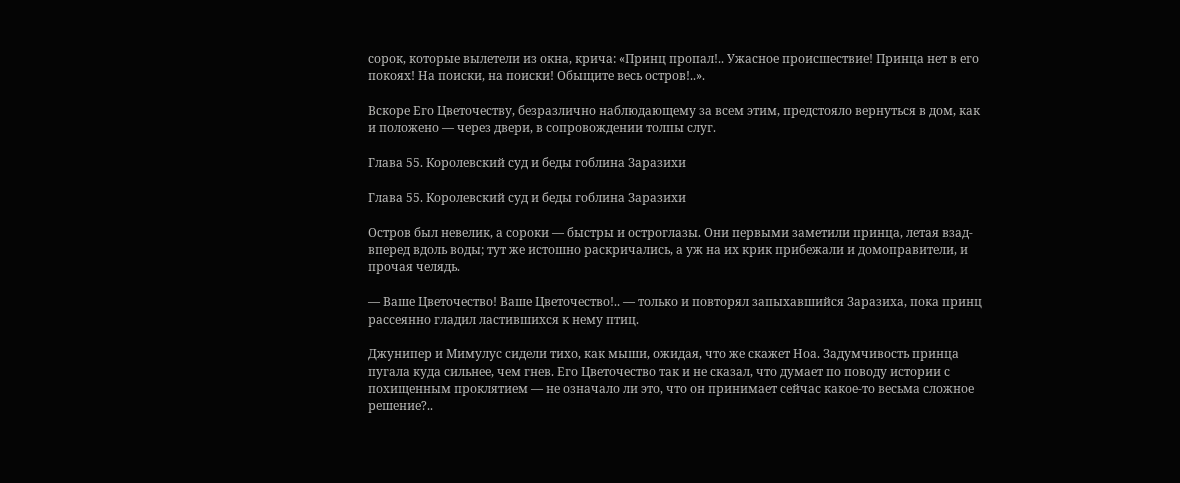сорок, которые вылетели из окна, крича: «Принц пропал!.. Ужасное происшествие! Принца нет в его покоях! На поиски, на поиски! Обыщите весь остров!..».

Вскоре Его Цветочеству, безразлично наблюдающему за всем этим, предстояло вернуться в дом, как и положено — через двери, в сопровождении толпы слуг.

Глава 55. Королевский суд и беды гоблина Заразихи

Глава 55. Королевский суд и беды гоблина Заразихи

Остров был невелик, а сороки — быстры и остроглазы. Они первыми заметили принца, летая взад-вперед вдоль воды; тут же истошно раскричались, а уж на их крик прибежали и домоправители, и прочая челядь.

— Ваше Цветочество! Ваше Цветочество!.. — только и повторял запыхавшийся Заразиха, пока принц рассеянно гладил ластившихся к нему птиц.

Джунипер и Мимулус сидели тихо, как мыши, ожидая, что же скажет Ноа. Задумчивость принца пугала куда сильнее, чем гнев. Его Цветочество так и не сказал, что думает по поводу истории с похищенным проклятием — не означало ли это, что он принимает сейчас какое-то весьма сложное решение?..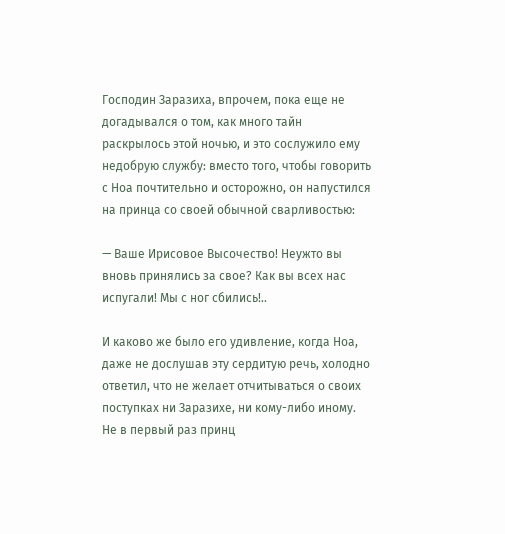Господин Заразиха, впрочем, пока еще не догадывался о том, как много тайн раскрылось этой ночью, и это сослужило ему недобрую службу: вместо того, чтобы говорить с Ноа почтительно и осторожно, он напустился на принца со своей обычной сварливостью:

— Ваше Ирисовое Высочество! Неужто вы вновь принялись за свое? Как вы всех нас испугали! Мы с ног сбились!..

И каково же было его удивление, когда Ноа, даже не дослушав эту сердитую речь, холодно ответил, что не желает отчитываться о своих поступках ни Заразихе, ни кому-либо иному. Не в первый раз принц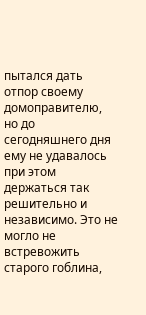пытался дать отпор своему домоправителю, но до сегодняшнего дня ему не удавалось при этом держаться так решительно и независимо. Это не могло не встревожить старого гоблина,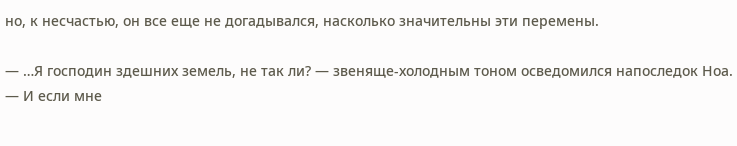но, к несчастью, он все еще не догадывался, насколько значительны эти перемены.

— …Я господин здешних земель, не так ли? — звеняще-холодным тоном осведомился напоследок Ноа. — И если мне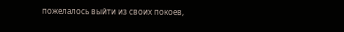пожелалось выйти из своих покоев,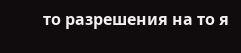то разрешения на то я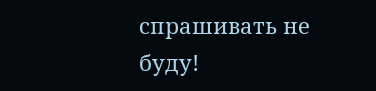спрашивать не буду!